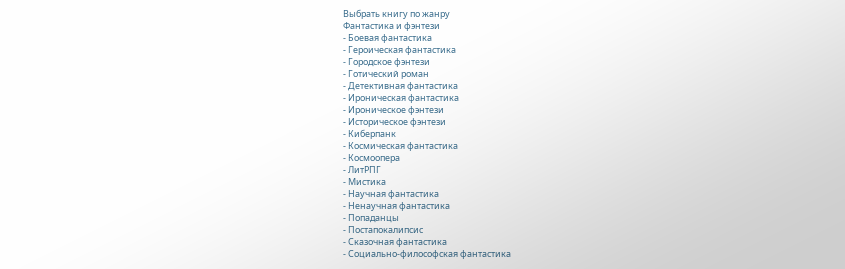Выбрать книгу по жанру
Фантастика и фэнтези
- Боевая фантастика
- Героическая фантастика
- Городское фэнтези
- Готический роман
- Детективная фантастика
- Ироническая фантастика
- Ироническое фэнтези
- Историческое фэнтези
- Киберпанк
- Космическая фантастика
- Космоопера
- ЛитРПГ
- Мистика
- Научная фантастика
- Ненаучная фантастика
- Попаданцы
- Постапокалипсис
- Сказочная фантастика
- Социально-философская фантастика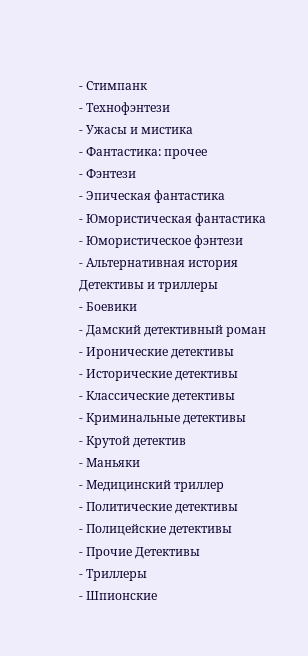- Стимпанк
- Технофэнтези
- Ужасы и мистика
- Фантастика: прочее
- Фэнтези
- Эпическая фантастика
- Юмористическая фантастика
- Юмористическое фэнтези
- Альтернативная история
Детективы и триллеры
- Боевики
- Дамский детективный роман
- Иронические детективы
- Исторические детективы
- Классические детективы
- Криминальные детективы
- Крутой детектив
- Маньяки
- Медицинский триллер
- Политические детективы
- Полицейские детективы
- Прочие Детективы
- Триллеры
- Шпионские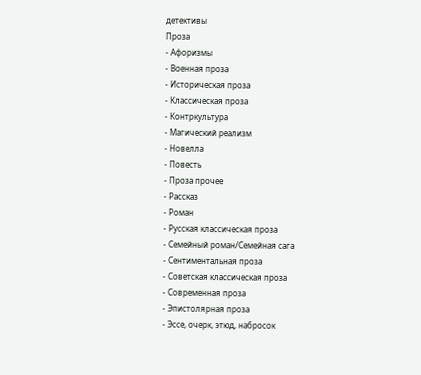детективы
Проза
- Афоризмы
- Военная проза
- Историческая проза
- Классическая проза
- Контркультура
- Магический реализм
- Новелла
- Повесть
- Проза прочее
- Рассказ
- Роман
- Русская классическая проза
- Семейный роман/Семейная сага
- Сентиментальная проза
- Советская классическая проза
- Современная проза
- Эпистолярная проза
- Эссе, очерк, этюд, набросок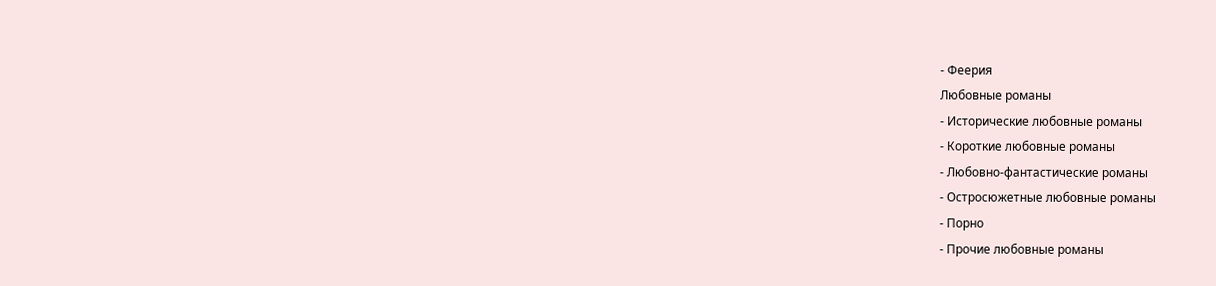- Феерия
Любовные романы
- Исторические любовные романы
- Короткие любовные романы
- Любовно-фантастические романы
- Остросюжетные любовные романы
- Порно
- Прочие любовные романы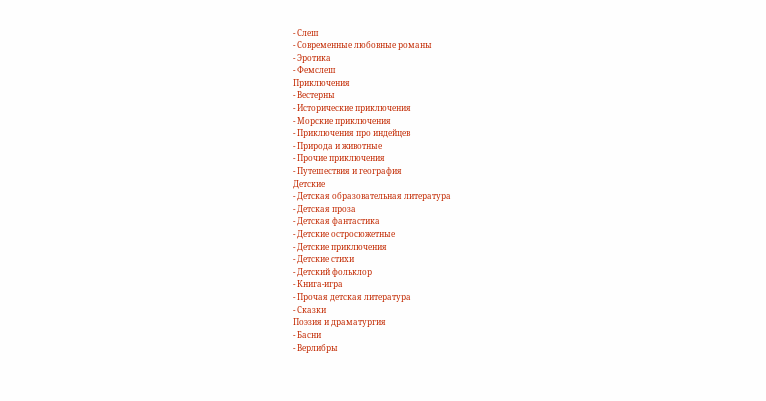- Слеш
- Современные любовные романы
- Эротика
- Фемслеш
Приключения
- Вестерны
- Исторические приключения
- Морские приключения
- Приключения про индейцев
- Природа и животные
- Прочие приключения
- Путешествия и география
Детские
- Детская образовательная литература
- Детская проза
- Детская фантастика
- Детские остросюжетные
- Детские приключения
- Детские стихи
- Детский фольклор
- Книга-игра
- Прочая детская литература
- Сказки
Поэзия и драматургия
- Басни
- Верлибры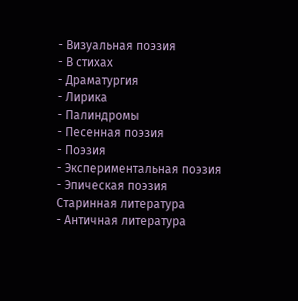- Визуальная поэзия
- В стихах
- Драматургия
- Лирика
- Палиндромы
- Песенная поэзия
- Поэзия
- Экспериментальная поэзия
- Эпическая поэзия
Старинная литература
- Античная литература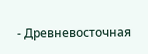- Древневосточная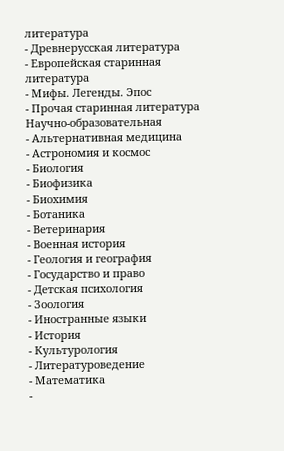литература
- Древнерусская литература
- Европейская старинная литература
- Мифы. Легенды. Эпос
- Прочая старинная литература
Научно-образовательная
- Альтернативная медицина
- Астрономия и космос
- Биология
- Биофизика
- Биохимия
- Ботаника
- Ветеринария
- Военная история
- Геология и география
- Государство и право
- Детская психология
- Зоология
- Иностранные языки
- История
- Культурология
- Литературоведение
- Математика
-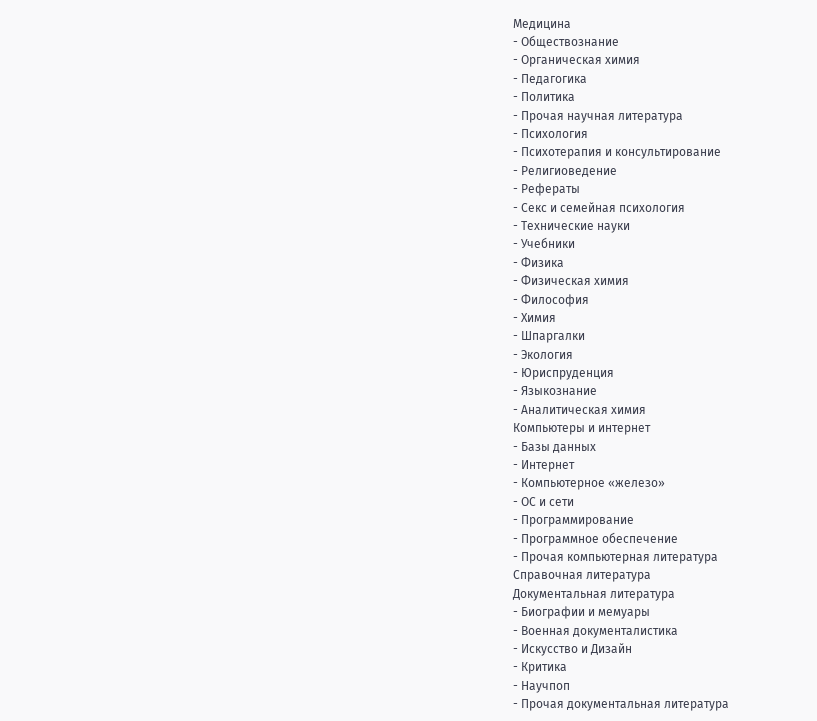Медицина
- Обществознание
- Органическая химия
- Педагогика
- Политика
- Прочая научная литература
- Психология
- Психотерапия и консультирование
- Религиоведение
- Рефераты
- Секс и семейная психология
- Технические науки
- Учебники
- Физика
- Физическая химия
- Философия
- Химия
- Шпаргалки
- Экология
- Юриспруденция
- Языкознание
- Аналитическая химия
Компьютеры и интернет
- Базы данных
- Интернет
- Компьютерное «железо»
- ОС и сети
- Программирование
- Программное обеспечение
- Прочая компьютерная литература
Справочная литература
Документальная литература
- Биографии и мемуары
- Военная документалистика
- Искусство и Дизайн
- Критика
- Научпоп
- Прочая документальная литература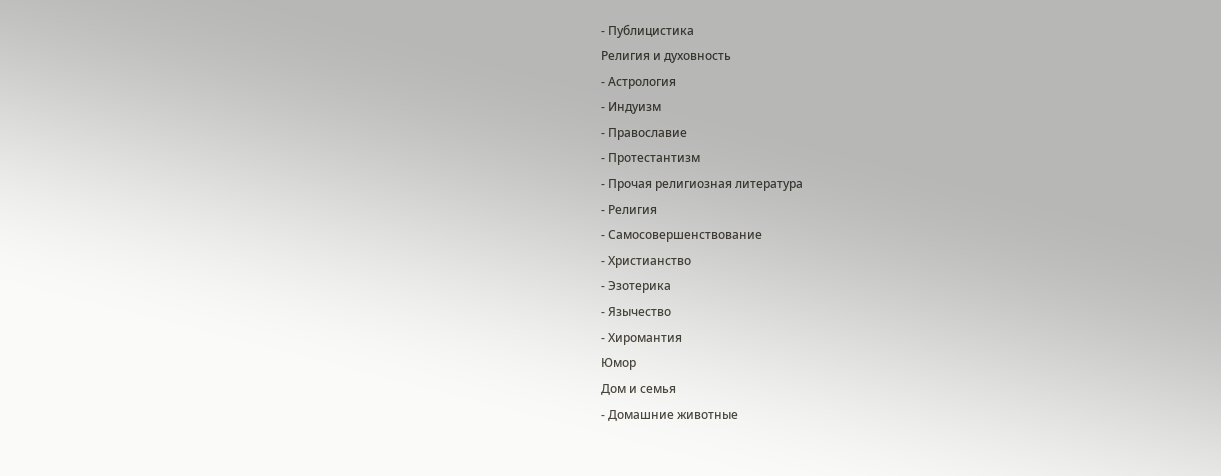- Публицистика
Религия и духовность
- Астрология
- Индуизм
- Православие
- Протестантизм
- Прочая религиозная литература
- Религия
- Самосовершенствование
- Христианство
- Эзотерика
- Язычество
- Хиромантия
Юмор
Дом и семья
- Домашние животные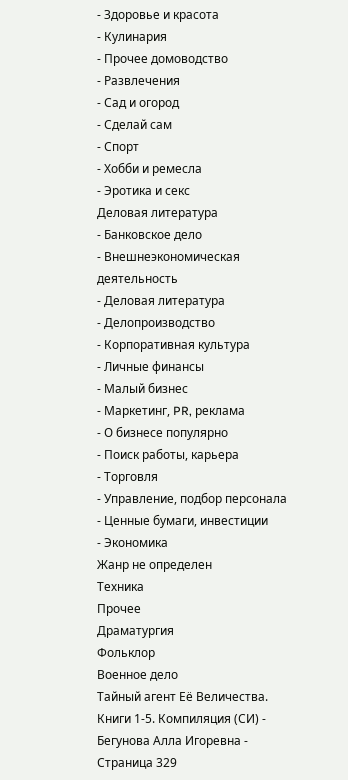- Здоровье и красота
- Кулинария
- Прочее домоводство
- Развлечения
- Сад и огород
- Сделай сам
- Спорт
- Хобби и ремесла
- Эротика и секс
Деловая литература
- Банковское дело
- Внешнеэкономическая деятельность
- Деловая литература
- Делопроизводство
- Корпоративная культура
- Личные финансы
- Малый бизнес
- Маркетинг, PR, реклама
- О бизнесе популярно
- Поиск работы, карьера
- Торговля
- Управление, подбор персонала
- Ценные бумаги, инвестиции
- Экономика
Жанр не определен
Техника
Прочее
Драматургия
Фольклор
Военное дело
Тайный агент Её Величества. Книги 1-5. Компиляция (СИ) - Бегунова Алла Игоревна - Страница 329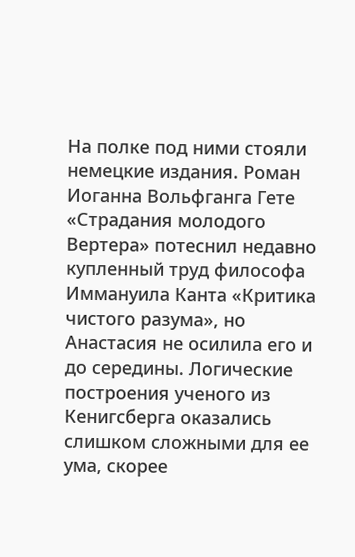На полке под ними стояли немецкие издания. Роман Иоганна Вольфганга Гете «Страдания молодого Вертера» потеснил недавно купленный труд философа Иммануила Канта «Критика чистого разума», но Анастасия не осилила его и до середины. Логические построения ученого из Кенигсберга оказались слишком сложными для ее ума, скорее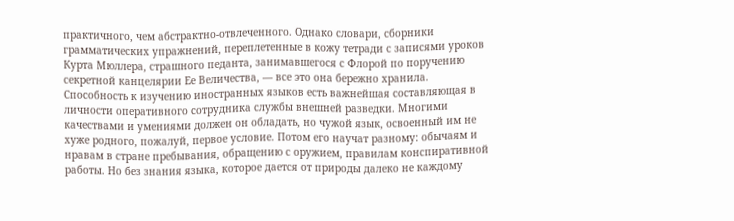практичного, чем абстрактно-отвлеченного. Однако словари, сборники грамматических упражнений, переплетенные в кожу тетради с записями уроков Курта Мюллера, страшного педанта, занимавшегося с Флорой по поручению секретной канцелярии Ее Величества, — все это она бережно хранила.
Способность к изучению иностранных языков есть важнейшая составляющая в личности оперативного сотрудника службы внешней разведки. Многими качествами и умениями должен он обладать, но чужой язык, освоенный им не хуже родного, пожалуй, первое условие. Потом его научат разному: обычаям и нравам в стране пребывания, обращению с оружием, правилам конспиративной работы. Но без знания языка, которое дается от природы далеко не каждому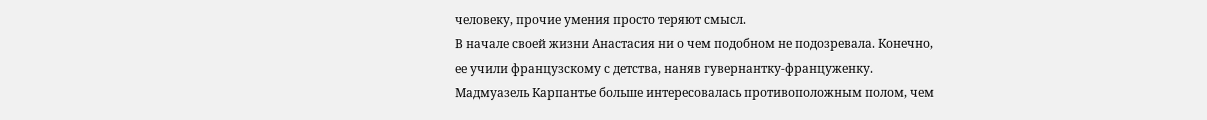человеку, прочие умения просто теряют смысл.
В начале своей жизни Анастасия ни о чем подобном не подозревала. Конечно, ее учили французскому с детства, наняв гувернантку-француженку. Мадмуазель Карпантье больше интересовалась противоположным полом, чем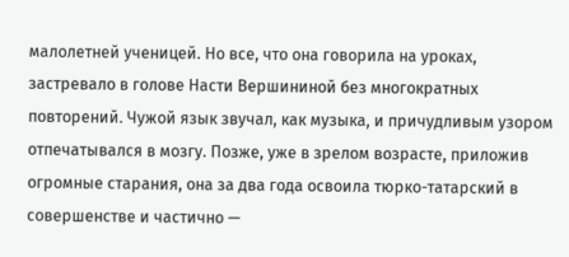малолетней ученицей. Но все, что она говорила на уроках, застревало в голове Насти Вершининой без многократных повторений. Чужой язык звучал, как музыка, и причудливым узором отпечатывался в мозгу. Позже, уже в зрелом возрасте, приложив огромные старания, она за два года освоила тюрко-татарский в совершенстве и частично —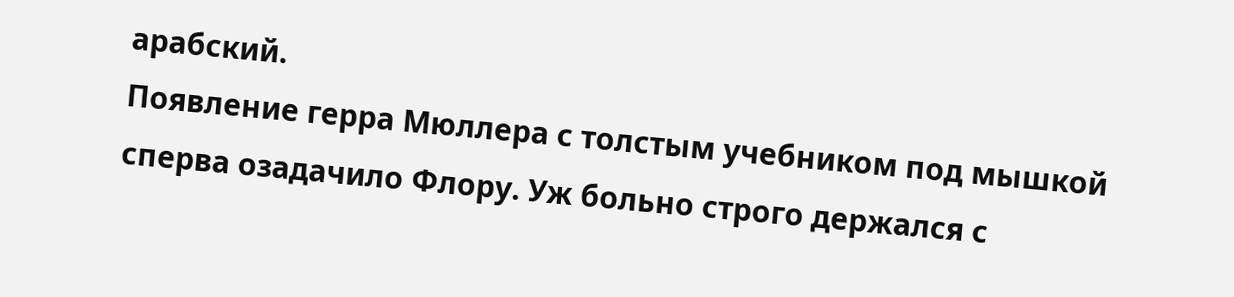арабский.
Появление герра Мюллера с толстым учебником под мышкой сперва озадачило Флору. Уж больно строго держался с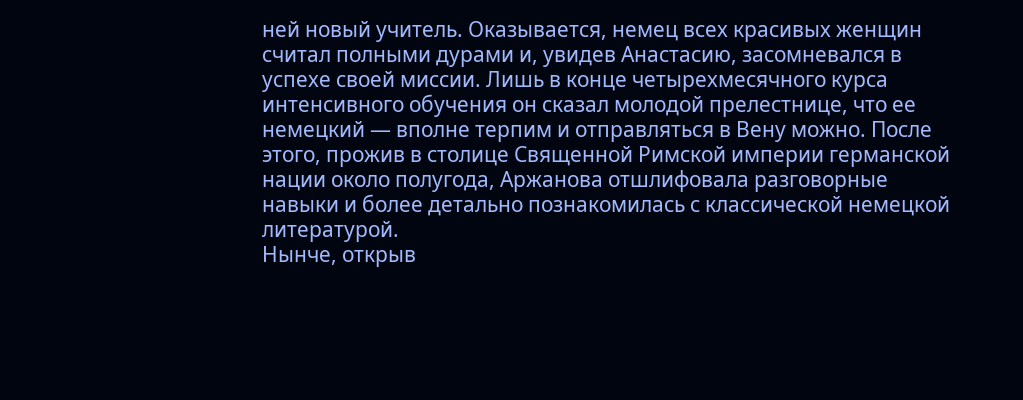ней новый учитель. Оказывается, немец всех красивых женщин считал полными дурами и, увидев Анастасию, засомневался в успехе своей миссии. Лишь в конце четырехмесячного курса интенсивного обучения он сказал молодой прелестнице, что ее немецкий — вполне терпим и отправляться в Вену можно. После этого, прожив в столице Священной Римской империи германской нации около полугода, Аржанова отшлифовала разговорные навыки и более детально познакомилась с классической немецкой литературой.
Нынче, открыв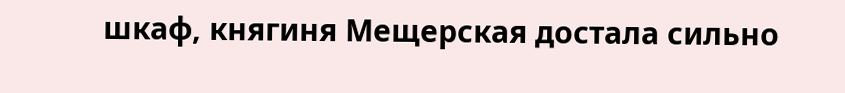шкаф, княгиня Мещерская достала сильно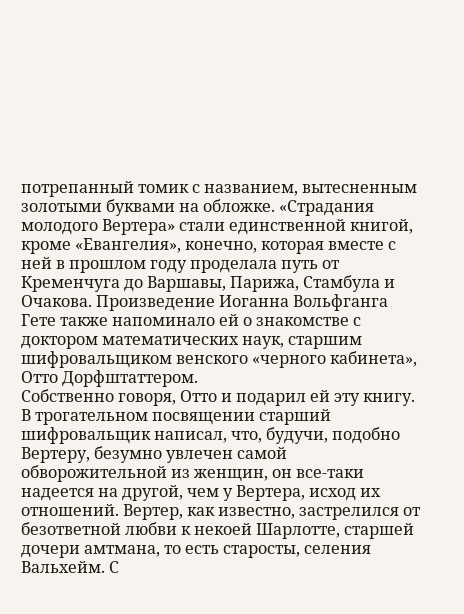потрепанный томик с названием, вытесненным золотыми буквами на обложке. «Страдания молодого Вертера» стали единственной книгой, кроме «Евангелия», конечно, которая вместе с ней в прошлом году проделала путь от Кременчуга до Варшавы, Парижа, Стамбула и Очакова. Произведение Иоганна Вольфганга Гете также напоминало ей о знакомстве с доктором математических наук, старшим шифровальщиком венского «черного кабинета», Отто Дорфштаттером.
Собственно говоря, Отто и подарил ей эту книгу. В трогательном посвящении старший шифровальщик написал, что, будучи, подобно Вертеру, безумно увлечен самой обворожительной из женщин, он все-таки надеется на другой, чем у Вертера, исход их отношений. Вертер, как известно, застрелился от безответной любви к некоей Шарлотте, старшей дочери амтмана, то есть старосты, селения Вальхейм. С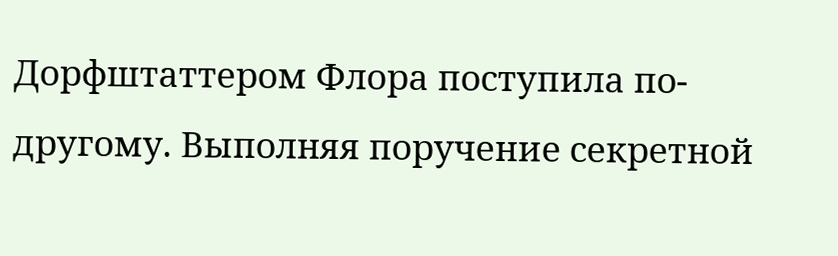Дорфштаттером Флора поступила по-другому. Выполняя поручение секретной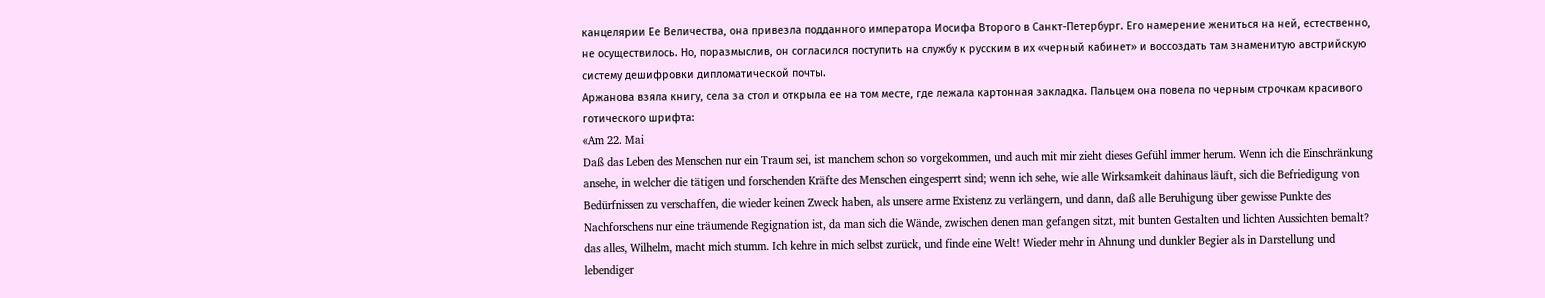канцелярии Ее Величества, она привезла подданного императора Иосифа Второго в Санкт-Петербург. Его намерение жениться на ней, естественно, не осуществилось. Но, поразмыслив, он согласился поступить на службу к русским в их «черный кабинет» и воссоздать там знаменитую австрийскую систему дешифровки дипломатической почты.
Аржанова взяла книгу, села за стол и открыла ее на том месте, где лежала картонная закладка. Пальцем она повела по черным строчкам красивого готического шрифта:
«Am 22. Mai
Daß das Leben des Menschen nur ein Traum sei, ist manchem schon so vorgekommen, und auch mit mir zieht dieses Gefühl immer herum. Wenn ich die Einschränkung ansehe, in welcher die tätigen und forschenden Kräfte des Menschen eingesperrt sind; wenn ich sehe, wie alle Wirksamkeit dahinaus läuft, sich die Befriedigung von Bedürfnissen zu verschaffen, die wieder keinen Zweck haben, als unsere arme Existenz zu verlängern, und dann, daß alle Beruhigung über gewisse Punkte des Nachforschens nur eine träumende Regignation ist, da man sich die Wände, zwischen denen man gefangen sitzt, mit bunten Gestalten und lichten Aussichten bemalt? das alles, Wilhelm, macht mich stumm. Ich kehre in mich selbst zurück, und finde eine Welt! Wieder mehr in Ahnung und dunkler Begier als in Darstellung und lebendiger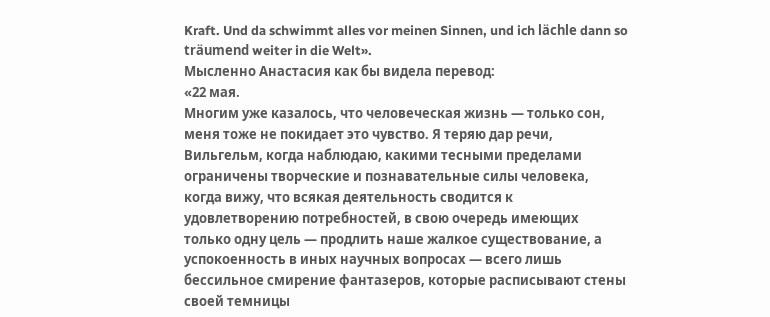Kraft. Und da schwimmt alles vor meinen Sinnen, und ich lächle dann so träumend weiter in die Welt».
Мысленно Анастасия как бы видела перевод:
«22 мая.
Многим уже казалось, что человеческая жизнь — только сон, меня тоже не покидает это чувство. Я теряю дар речи, Вильгельм, когда наблюдаю, какими тесными пределами ограничены творческие и познавательные силы человека, когда вижу, что всякая деятельность сводится к удовлетворению потребностей, в свою очередь имеющих только одну цель — продлить наше жалкое существование, а успокоенность в иных научных вопросах — всего лишь бессильное смирение фантазеров, которые расписывают стены своей темницы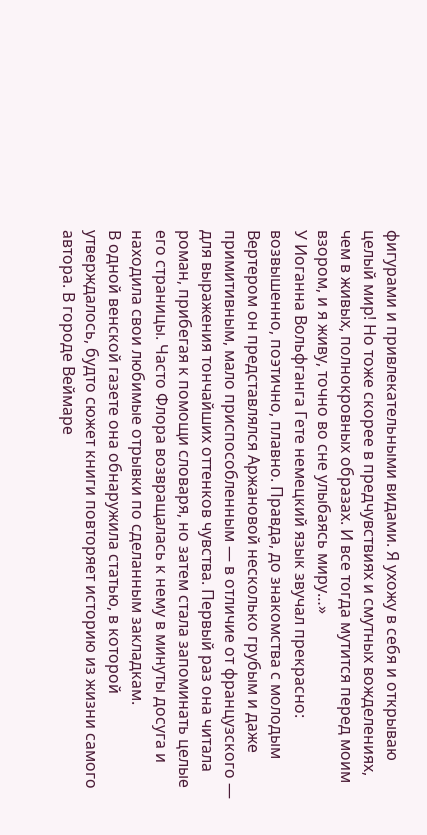фигурами и привлекательными видами. Я ухожу в себя и открываю целый мир! Но тоже скорее в предчувствиях и смутных вожделениях, чем в живых, полнокровных образах. И все тогда мутится перед моим взором, и я живу, точно во сне улыбаясь миру…»
У Иоганна Вольфганга Гете немецкий язык звучал прекрасно: возвышенно, поэтично, плавно. Правда, до знакомства с молодым Вертером он представлялся Аржановой несколько грубым и даже примитивным, мало приспособленным — в отличие от французского — для выражения тончайших оттенков чувства. Первый раз она читала роман, прибегая к помощи словаря, но затем стала запоминать целые его страницы. Часто Флора возвращалась к нему в минуты досуга и находила свои любимые отрывки по сделанным закладкам.
В одной венской газете она обнаружила статью, в которой утверждалось, будто сюжет книги повторяет историю из жизни самого автора. В городе Веймаре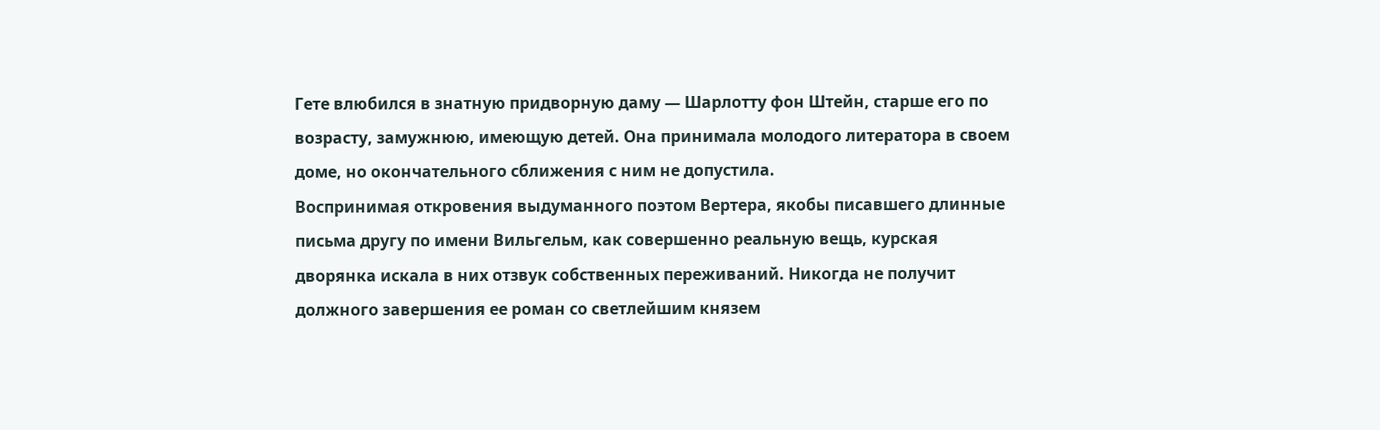Гете влюбился в знатную придворную даму — Шарлотту фон Штейн, старше его по возрасту, замужнюю, имеющую детей. Она принимала молодого литератора в своем доме, но окончательного сближения с ним не допустила.
Воспринимая откровения выдуманного поэтом Вертера, якобы писавшего длинные письма другу по имени Вильгельм, как совершенно реальную вещь, курская дворянка искала в них отзвук собственных переживаний. Никогда не получит должного завершения ее роман со светлейшим князем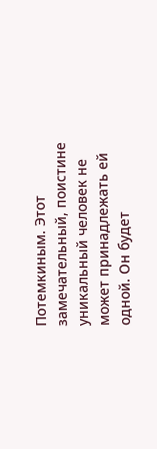Потемкиным. Этот замечательный, поистине уникальный человек не может принадлежать ей одной. Он будет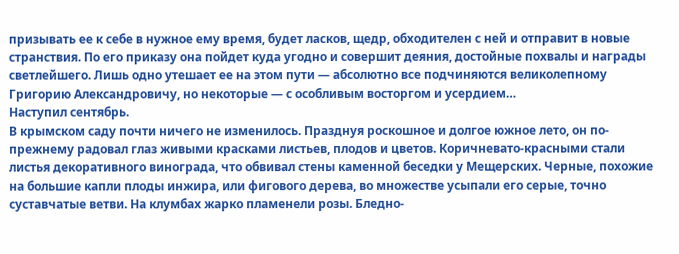призывать ее к себе в нужное ему время, будет ласков, щедр, обходителен с ней и отправит в новые странствия. По его приказу она пойдет куда угодно и совершит деяния, достойные похвалы и награды светлейшего. Лишь одно утешает ее на этом пути — абсолютно все подчиняются великолепному Григорию Александровичу, но некоторые — с особливым восторгом и усердием…
Наступил сентябрь.
В крымском саду почти ничего не изменилось. Празднуя роскошное и долгое южное лето, он по-прежнему радовал глаз живыми красками листьев, плодов и цветов. Коричневато-красными стали листья декоративного винограда, что обвивал стены каменной беседки у Мещерских. Черные, похожие на большие капли плоды инжира, или фигового дерева, во множестве усыпали его серые, точно суставчатые ветви. На клумбах жарко пламенели розы. Бледно-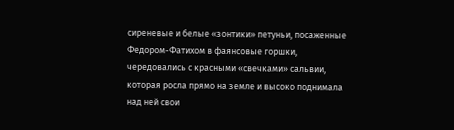сиреневые и белые «зонтики» петуньи, посаженные Федором-Фатихом в фаянсовые горшки, чередовались с красными «свечками» сальвии, которая росла прямо на земле и высоко поднимала над ней свои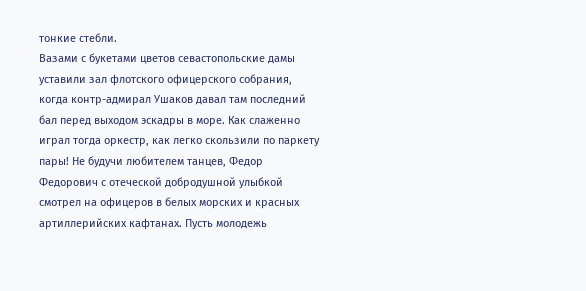тонкие стебли.
Вазами с букетами цветов севастопольские дамы уставили зал флотского офицерского собрания, когда контр-адмирал Ушаков давал там последний бал перед выходом эскадры в море. Как слаженно играл тогда оркестр, как легко скользили по паркету пары! Не будучи любителем танцев, Федор Федорович с отеческой добродушной улыбкой смотрел на офицеров в белых морских и красных артиллерийских кафтанах. Пусть молодежь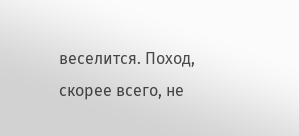веселится. Поход, скорее всего, не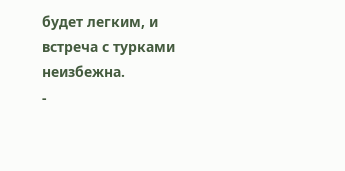будет легким, и встреча с турками неизбежна.
-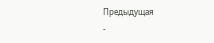Предыдущая
-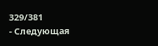329/381
- Следующая